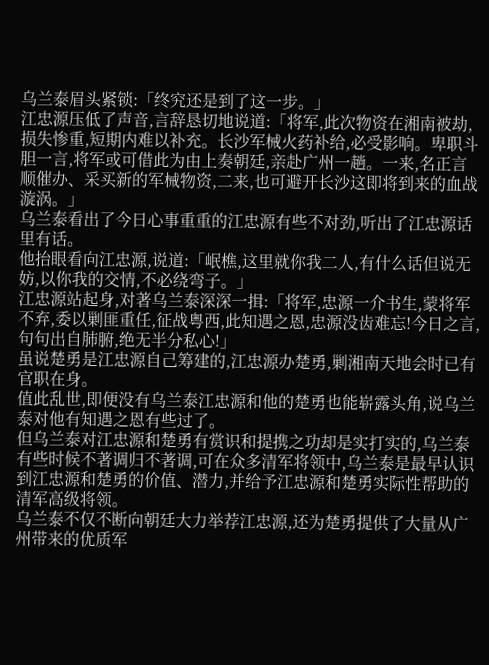乌兰泰眉头紧锁:「终究还是到了这一步。」
江忠源压低了声音,言辞恳切地说道:「将军,此次物资在湘南被劫,损失惨重,短期内难以补充。长沙军械火药补给,必受影响。卑职斗胆一言,将军或可借此为由上奏朝廷,亲赴广州一趟。一来,名正言顺催办、采买新的军械物资,二来,也可避开长沙这即将到来的血战漩涡。」
乌兰泰看出了今日心事重重的江忠源有些不对劲,听出了江忠源话里有话。
他抬眼看向江忠源,说道:「岷樵,这里就你我二人,有什么话但说无妨,以你我的交情,不必绕弯子。」
江忠源站起身,对著乌兰泰深深一揖:「将军,忠源一介书生,蒙将军不弃,委以剿匪重任,征战粤西,此知遇之恩,忠源没齿难忘!今日之言,句句出自肺腑,绝无半分私心!」
虽说楚勇是江忠源自己筹建的,江忠源办楚勇,剿湘南天地会时已有官职在身。
值此乱世,即便没有乌兰泰江忠源和他的楚勇也能崭露头角,说乌兰泰对他有知遇之恩有些过了。
但乌兰泰对江忠源和楚勇有赏识和提携之功却是实打实的,乌兰泰有些时候不著调归不著调,可在众多清军将领中,乌兰泰是最早认识到江忠源和楚勇的价值、潜力,并给予江忠源和楚勇实际性帮助的清军高级将领。
乌兰泰不仅不断向朝廷大力举荐江忠源,还为楚勇提供了大量从广州带来的优质军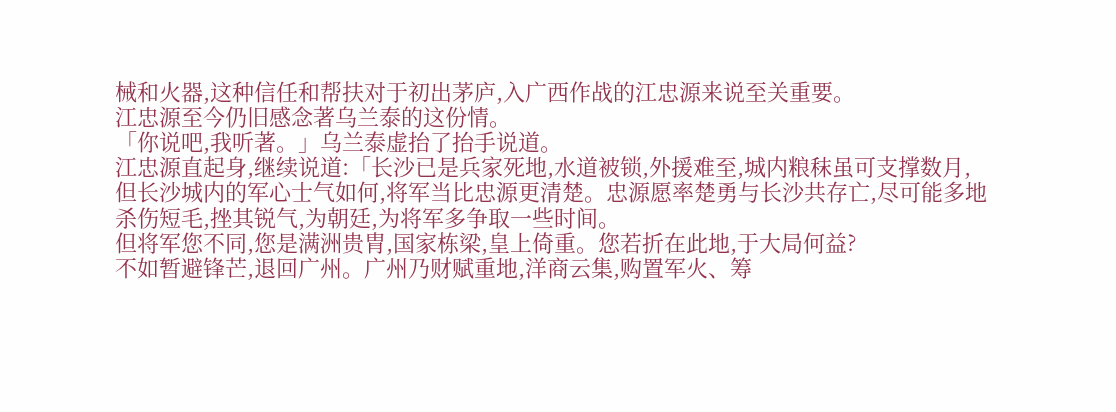械和火器,这种信任和帮扶对于初出茅庐,入广西作战的江忠源来说至关重要。
江忠源至今仍旧感念著乌兰泰的这份情。
「你说吧,我听著。」乌兰泰虚抬了抬手说道。
江忠源直起身,继续说道:「长沙已是兵家死地,水道被锁,外援难至,城内粮秣虽可支撑数月,但长沙城内的军心士气如何,将军当比忠源更清楚。忠源愿率楚勇与长沙共存亡,尽可能多地杀伤短毛,挫其锐气,为朝廷,为将军多争取一些时间。
但将军您不同,您是满洲贵胄,国家栋梁,皇上倚重。您若折在此地,于大局何益?
不如暂避锋芒,退回广州。广州乃财赋重地,洋商云集,购置军火、筹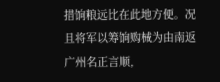措饷粮远比在此地方便。况且将军以筹饷购械为由南返广州名正言顺,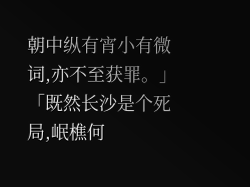朝中纵有宵小有微词,亦不至获罪。」
「既然长沙是个死局,岷樵何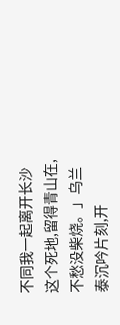不同我一起离开长沙这个死地,留得青山在,不愁没柴烧。」乌兰泰沉吟片刻,开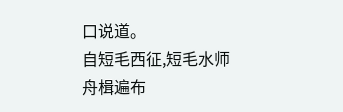口说道。
自短毛西征,短毛水师舟楫遍布